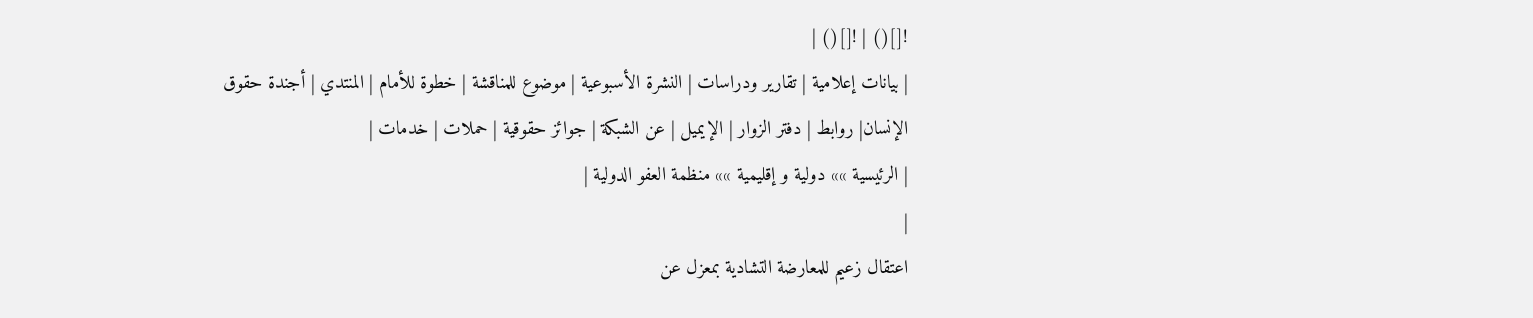![]() | ![]() |
| بيانات إعلامية | تقارير ودراسات | النشرة الأسبوعية | موضوع للمناقشة | خطوة للأمام | المنتدي | أجندة حقوق الإنسان| روابط | دفتر الزوار | الإيميل | عن الشبكة | جوائز حقوقية | حملات | خدمات |
| الرئيسية »» دولية و إقليمية »» منظمة العفو الدولية |
|
اعتقال زعيم للمعارضة التشادية بمعزل عن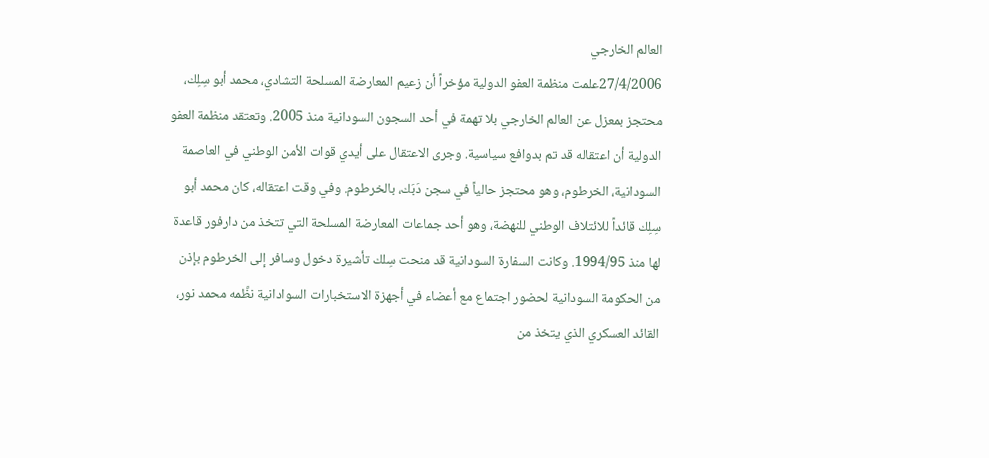العالم الخارجي
27/4/2006علمت منظمة العفو الدولية مؤخراً أن زعيم المعارضة المسلحة التشادي، محمد أبو سِلِك، محتجز بمعزل عن العالم الخارجي بلا تهمة في أحد السجون السودانية منذ 2005. وتعتقد منظمة العفو الدولية أن اعتقاله قد تم بدوافع سياسية. وجرى الاعتقال على أيدي قوات الأمن الوطني في العاصمة السودانية، الخرطوم، وهو محتجز حالياً في سجن دَبَك، بالخرطوم. وفي وقت اعتقاله، كان محمد أبو سِلِك قائداً للائتلاف الوطني للنهضة، وهو أحد جماعات المعارضة المسلحة التي تتخذ من دارفور قاعدة لها منذ 1994/95. وكانت السفارة السودانية قد منحت سِلك تأشيرة دخول وسافر إلى الخرطوم بإذن من الحكومة السودانية لحضور اجتماع مع أعضاء في أجهزة الاستخبارات السوادانية نظَّمه محمد نور، القائد العسكري الذي يتخذ من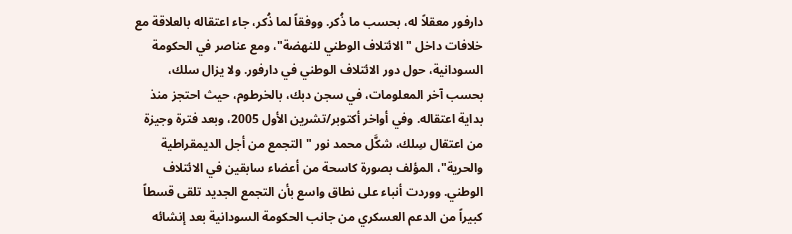دارفور معقلاً له، بحسب ما ذُكر. ووفقاً لما ذُكر، جاء اعتقاله بالعلاقة مع خلافات داخل "الائتلاف الوطني للنهضة"، ومع عناصر في الحكومة السودانية، حول دور الائتلاف الوطني في دارفور. ولا يزال سلك، بحسب آخر المعلومات، في سجن دبك، بالخرطوم، حيث احتجز منذ بداية اعتقاله. وفي أواخر أكتوبر/تشرين الأول 2005، وبعد فترة وجيزة من اعتقال سِلك، شكَّل محمد نور "التجمع من أجل الديمقراطية والحرية"، المؤلف بصورة كاسحة من أعضاء سابقين في الائتلاف الوطني. ووردت أنباء على نطاق واسع بأن التجمع الجديد تلقى قسطاً كبيراً من الدعم العسكري من جانب الحكومة السودانية بعد إنشائه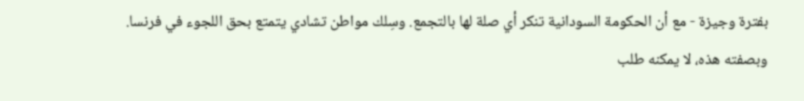بفترة وجيزة - مع أن الحكومة السودانية تنكر أي صلة لها بالتجمع. وسِلك مواطن تشادي يتمتع بحق اللجوء في فرنسا. وبصفته هذه، لا يمكنه طلب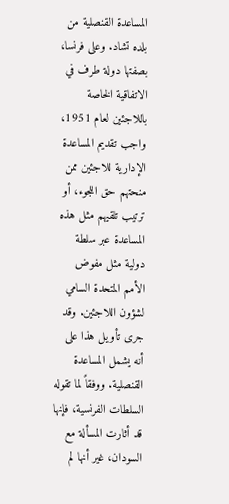المساعدة القنصلية من بلده تشاد. وعلى فرنسا، بصفتها دولة طرف في الاتفاقية الخاصة باللاجئين لعام 1951، واجب تقديم المساعدة الإدارية للاجئين ممن منحتهم حق اللجوء، أو ترتيب تلقيهم مثل هذه المساعدة عبر سلطة دولية مثل مفوض الأمم المتحدة السامي لشؤون اللاجئين. وقد جرى تأويل هذا على أنه يشمل المساعدة القنصلية. ووفقاً لما تقوله السلطات الفرنسية، فإنها قد أثارت المسألة مع السودان، غير أنها لم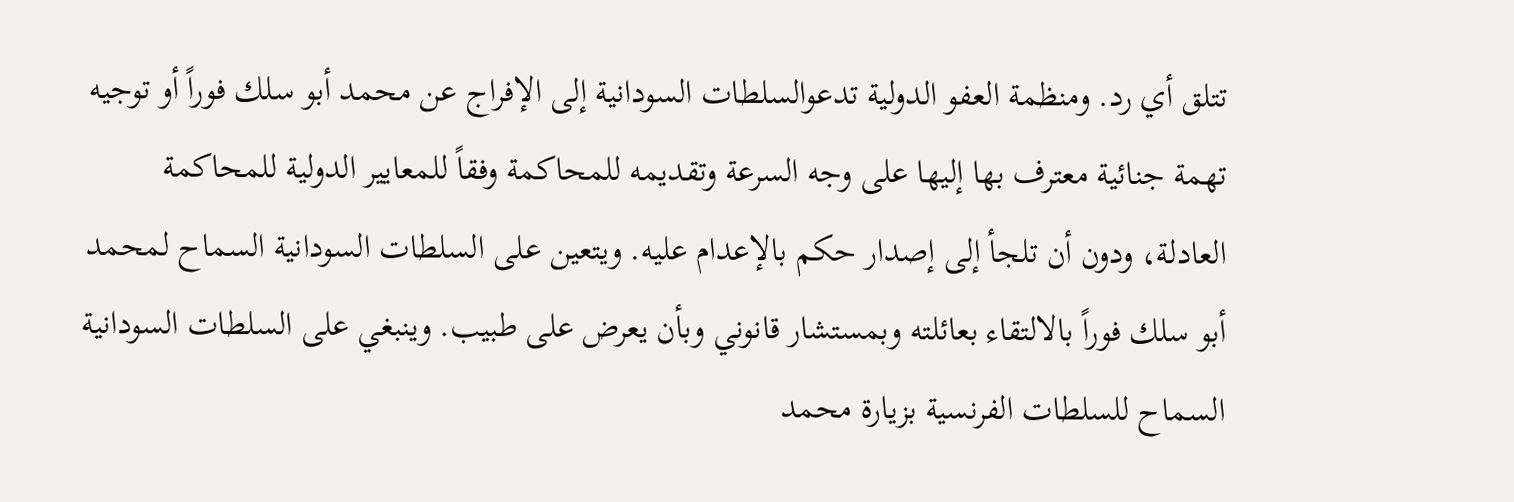تتلق أي رد. ومنظمة العفو الدولية تدعوالسلطات السودانية إلى الإفراج عن محمد أبو سلك فوراً أو توجيه تهمة جنائية معترف بها إليها على وجه السرعة وتقديمه للمحاكمة وفقاً للمعايير الدولية للمحاكمة العادلة، ودون أن تلجأ إلى إصدار حكم بالإعدام عليه. ويتعين على السلطات السودانية السماح لمحمد أبو سلك فوراً بالالتقاء بعائلته وبمستشار قانوني وبأن يعرض على طبيب. وينبغي على السلطات السودانية السماح للسلطات الفرنسية بزيارة محمد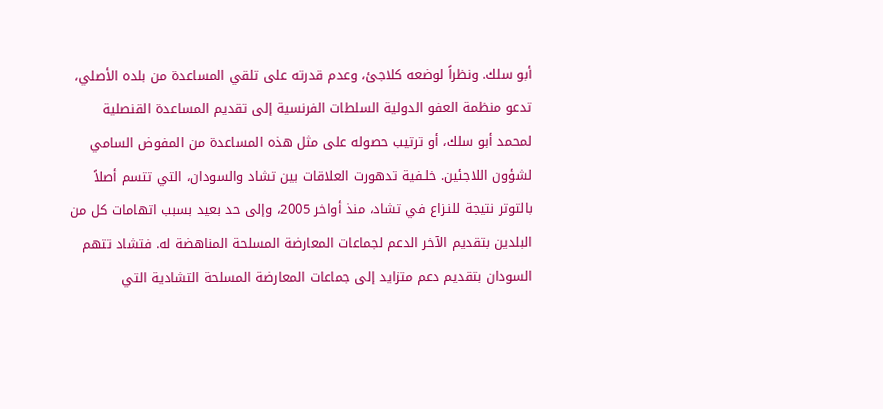أبو سلك. ونظراً لوضعه كلاجئ، وعدم قدرته على تلقي المساعدة من بلده الأصلي، تدعو منظمة العفو الدولية السلطات الفرنسية إلى تقديم المساعدة القنصلية لمحمد أبو سلك، أو ترتيب حصوله على مثل هذه المساعدة من المفوض السامي لشؤون اللاجئين. خلـفية تدهورت العلاقات بين تشاد والسودان، التي تتسم أصلاً بالتوتر نتيجة للنـزاع في تشاد، منذ أواخر 2005، وإلى حد بعيد بسبب اتهامات كل من البلدين بتقديم الآخر الدعم لجماعات المعارضة المسلحة المناهضة له. فتشاد تتهم السودان بتقديم دعم متزايد إلى جماعات المعارضة المسلحة التشادية التي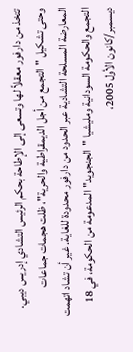تتخذ من دارفور معقلاً لها وتسعى إلى الإطاحة بحكم الرئيس التشادي إدريس ديبي. وحتى تشكيل "التجمع من أجل الديمقراطية والحرية"، ظلت هجمات جماعات المعارضة المسلحة التشادية عبر الحدود من دارفور محدودة للغاية. غير أن تشاد اتهمت التجمع والحكومة السودانية ومليشيا "الجنجويد" المدعومة من الحكومة، في 18 ديسمبر/كانون الأول 2005،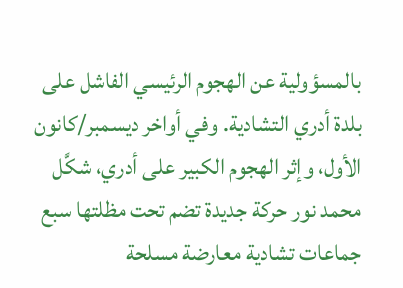بالمسؤولية عن الهجوم الرئيسي الفاشل على بلدة أدري التشادية. وفي أواخر ديسمبر/كانون الأول، وإثر الهجوم الكبير على أدري، شكَّل محمد نور حركة جديدة تضم تحت مظلتها سبع جماعات تشادية معارضة مسلحة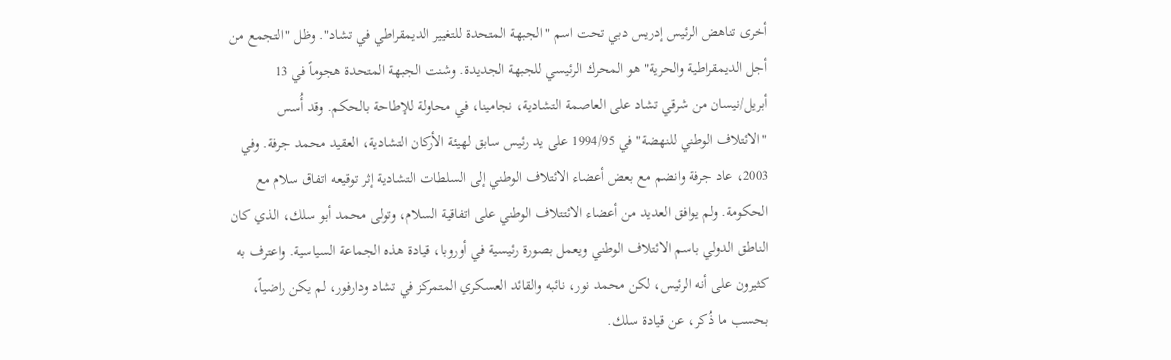أخرى تناهض الرئيس إدريس دبي تحت اسم "الجبهة المتحدة للتغيير الديمقراطي في تشاد". وظل "التجمع من أجل الديمقراطية والحرية" هو المحرك الرئيسي للجبهة الجديدة. وشنت الجبهة المتحدة هجوماً في 13 أبريل/نيسان من شرقي تشاد على العاصمة التشادية، نجامينا، في محاولة للإطاحة بالحكم. وقد أُسس "الائتلاف الوطني للنهضة" في 1994/95 على يد رئيس سابق لهيئة الأركان التشادية، العقيد محمد جرفة. وفي 2003، عاد جرفة وانضم مع بعض أعضاء الائتلاف الوطني إلى السلطات التشادية إثر توقيعه اتفاق سلام مع الحكومة. ولم يوافق العديد من أعضاء الائتتلاف الوطني على اتفاقية السلام، وتولى محمد أبو سلك، الذي كان الناطق الدولي باسم الائتلاف الوطني ويعمل بصورة رئيسية في أوروبا، قيادة هذه الجماعة السياسية. واعترف به كثيرون على أنه الرئيس، لكن محمد نور، نائبه والقائد العسكري المتمركز في تشاد ودارفور، لم يكن راضياً، بحسب ما ذُكر، عن قيادة سلك.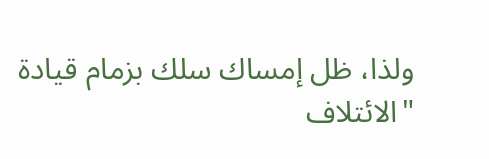ولذا، ظل إمساك سلك بزمام قيادة "الائتلاف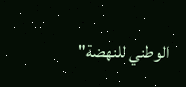الوطني للنهضة"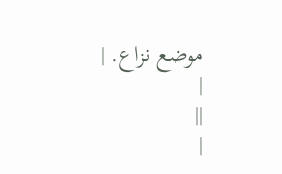موضع نزاع. |
|
||
|